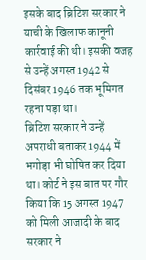इसके बाद ब्रिटिश सरकार ने याची के खिलाफ कानूनी कार्रवाई की थी। इसकी वजह से उन्हें अगस्त 1942 से दिसंबर 1946 तक भूमिगत रहना पड़ा था।
ब्रिटिश सरकार ने उन्हें अपराधी बताकर 1944 में भगोड़ा भी घोषित कर दिया था। कोर्ट ने इस बात पर गौर किया कि 15 अगस्त 1947 को मिली आजादी के बाद सरकार ने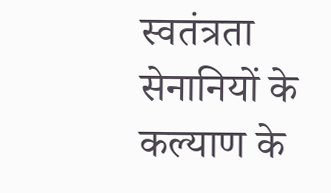स्वतंत्रता सेनानियों के कल्याण के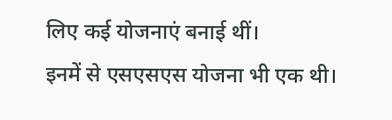लिए कई योजनाएं बनाई थीं।
इनमें से एसएसएस योजना भी एक थी।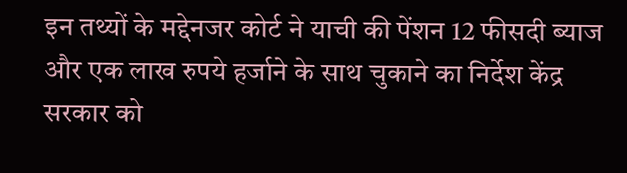इन तथ्यों के मद्देनजर कोर्ट ने याची की पेंशन 12 फीसदी ब्याज और एक लाख रुपये हर्जाने के साथ चुकाने का निर्देश केंद्र सरकार को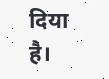दिया है।